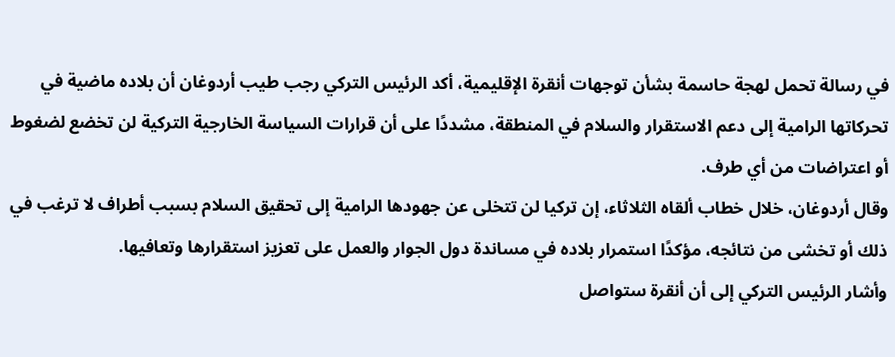في رسالة تحمل لهجة حاسمة بشأن توجهات أنقرة الإقليمية، أكد الرئيس التركي رجب طيب أردوغان أن بلاده ماضية في تحركاتها الرامية إلى دعم الاستقرار والسلام في المنطقة، مشددًا على أن قرارات السياسة الخارجية التركية لن تخضع لضغوط أو اعتراضات من أي طرف.
وقال أردوغان، خلال خطاب ألقاه الثلاثاء، إن تركيا لن تتخلى عن جهودها الرامية إلى تحقيق السلام بسبب أطراف لا ترغب في ذلك أو تخشى من نتائجه، مؤكدًا استمرار بلاده في مساندة دول الجوار والعمل على تعزيز استقرارها وتعافيها.
وأشار الرئيس التركي إلى أن أنقرة ستواصل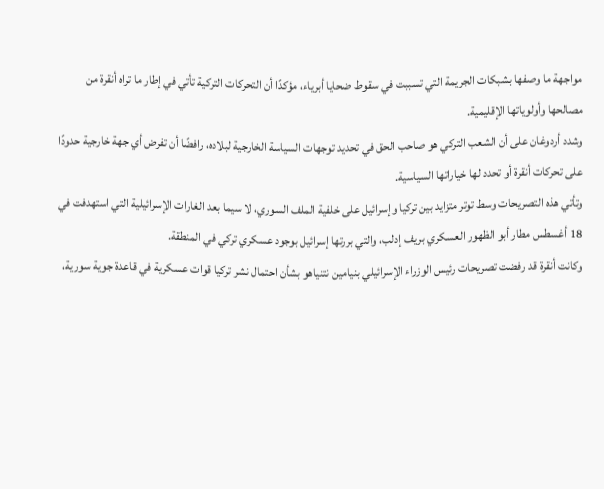مواجهة ما وصفها بشبكات الجريمة التي تسببت في سقوط ضحايا أبرياء، مؤكدًا أن التحركات التركية تأتي في إطار ما تراه أنقرة من مصالحها وأولوياتها الإقليمية.
وشدد أردوغان على أن الشعب التركي هو صاحب الحق في تحديد توجهات السياسة الخارجية لبلاده، رافضًا أن تفرض أي جهة خارجية حدودًا على تحركات أنقرة أو تحدد لها خياراتها السياسية.
وتأتي هذه التصريحات وسط توتر متزايد بين تركيا وإسرائيل على خلفية الملف السوري، لا سيما بعد الغارات الإسرائيلية التي استهدفت في 18 أغسطس مطار أبو الظهور العسكري بريف إدلب، والتي بررتها إسرائيل بوجود عسكري تركي في المنطقة.
وكانت أنقرة قد رفضت تصريحات رئيس الوزراء الإسرائيلي بنيامين نتنياهو بشأن احتمال نشر تركيا قوات عسكرية في قاعدة جوية سورية،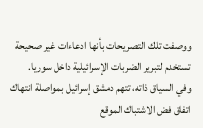ووصفت تلك التصريحات بأنها ادعاءات غير صحيحة تستخدم لتبرير الضربات الإسرائيلية داخل سوريا.
وفي السياق ذاته، تتهم دمشق إسرائيل بمواصلة انتهاك اتفاق فض الاشتباك الموقع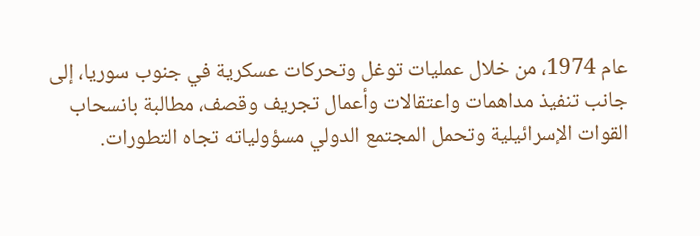عام 1974، من خلال عمليات توغل وتحركات عسكرية في جنوب سوريا، إلى جانب تنفيذ مداهمات واعتقالات وأعمال تجريف وقصف، مطالبة بانسحاب القوات الإسرائيلية وتحمل المجتمع الدولي مسؤولياته تجاه التطورات.